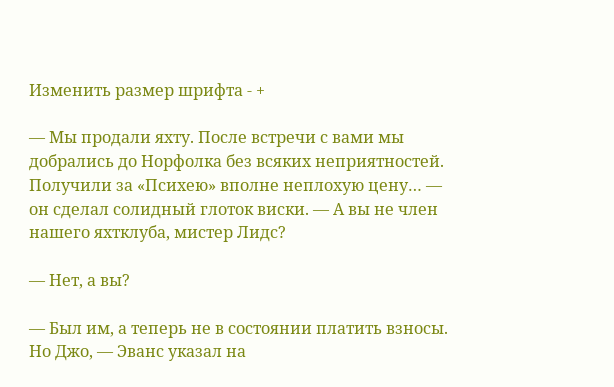Изменить размер шрифта - +

— Мы продали яхту. После встречи с вами мы добрались до Норфолка без всяких неприятностей. Получили за «Психею» вполне неплохую цену… — он сделал солидный глоток виски. — А вы не член нашего яхтклуба, мистер Лидс?

— Нет, а вы?

— Был им, а теперь не в состоянии платить взносы. Но Джо, — Эванс указал на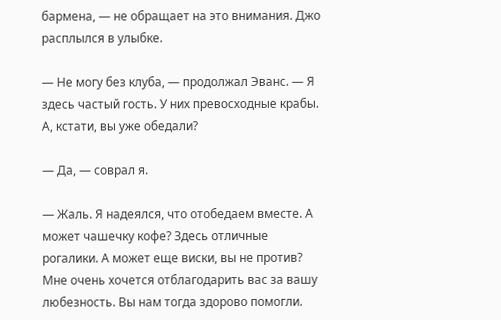бармена, — не обращает на это внимания. Джо расплылся в улыбке.

— Не могу без клуба, — продолжал Эванс. — Я здесь частый гость. У них превосходные крабы. А, кстати, вы уже обедали?

— Да, — соврал я.

— Жаль. Я надеялся, что отобедаем вместе. А может чашечку кофе? Здесь отличные рогалики. А может еще виски, вы не против? Мне очень хочется отблагодарить вас за вашу любезность. Вы нам тогда здорово помогли.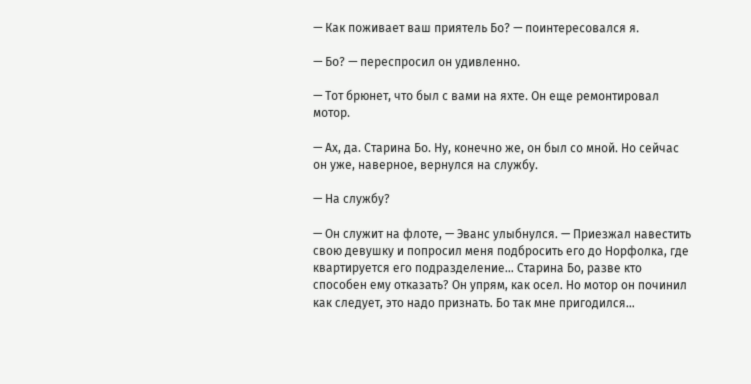— Как поживает ваш приятель Бо? — поинтересовался я.

— Бо? — переспросил он удивленно.

— Тот брюнет, что был с вами на яхте. Он еще ремонтировал мотор.

— Ах, да. Старина Бо. Ну, конечно же, он был со мной. Но сейчас он уже, наверное, вернулся на службу.

— На службу?

— Он служит на флоте, — Эванс улыбнулся. — Приезжал навестить свою девушку и попросил меня подбросить его до Норфолка, где квартируется его подразделение… Старина Бо, разве кто способен ему отказать? Он упрям, как осел. Но мотор он починил как следует, это надо признать. Бо так мне пригодился…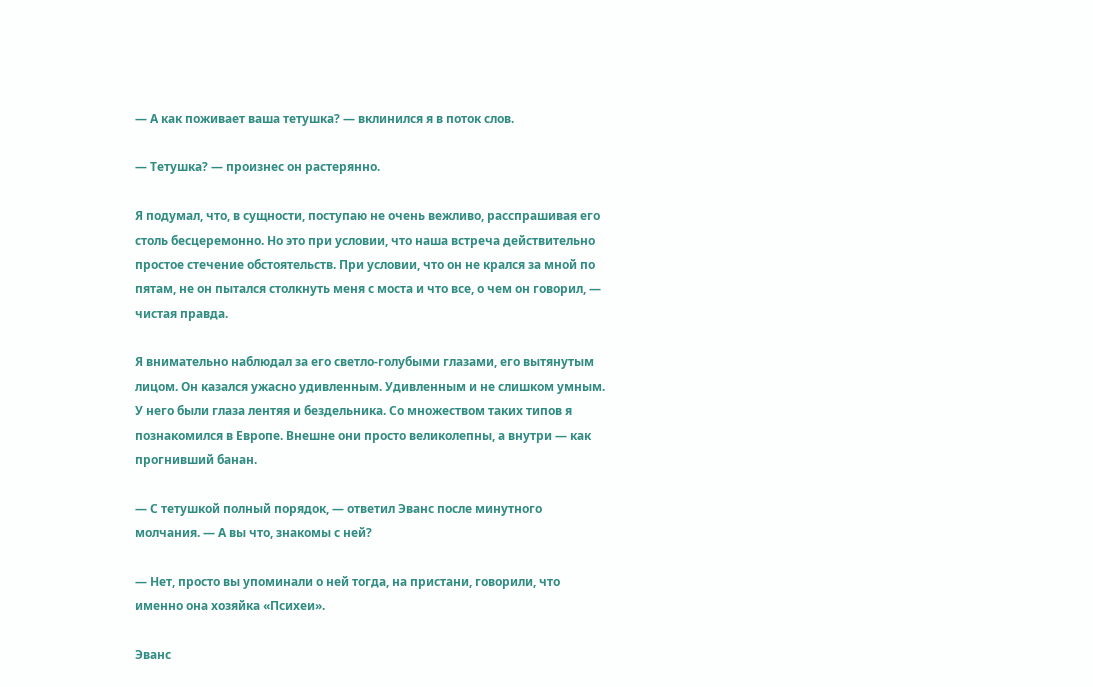— А как поживает ваша тетушка? — вклинился я в поток слов.

— Тетушка? — произнес он растерянно.

Я подумал, что, в сущности, поступаю не очень вежливо, расспрашивая его столь бесцеремонно. Но это при условии, что наша встреча действительно простое стечение обстоятельств. При условии, что он не крался за мной по пятам, не он пытался столкнуть меня с моста и что все, о чем он говорил, — чистая правда.

Я внимательно наблюдал за его светло-голубыми глазами, его вытянутым лицом. Он казался ужасно удивленным. Удивленным и не слишком умным. У него были глаза лентяя и бездельника. Со множеством таких типов я познакомился в Европе. Внешне они просто великолепны, а внутри — как прогнивший банан.

— С тетушкой полный порядок, — ответил Эванс после минутного молчания. — А вы что, знакомы с ней?

— Нет, просто вы упоминали о ней тогда, на пристани, говорили, что именно она хозяйка «Психеи».

Эванс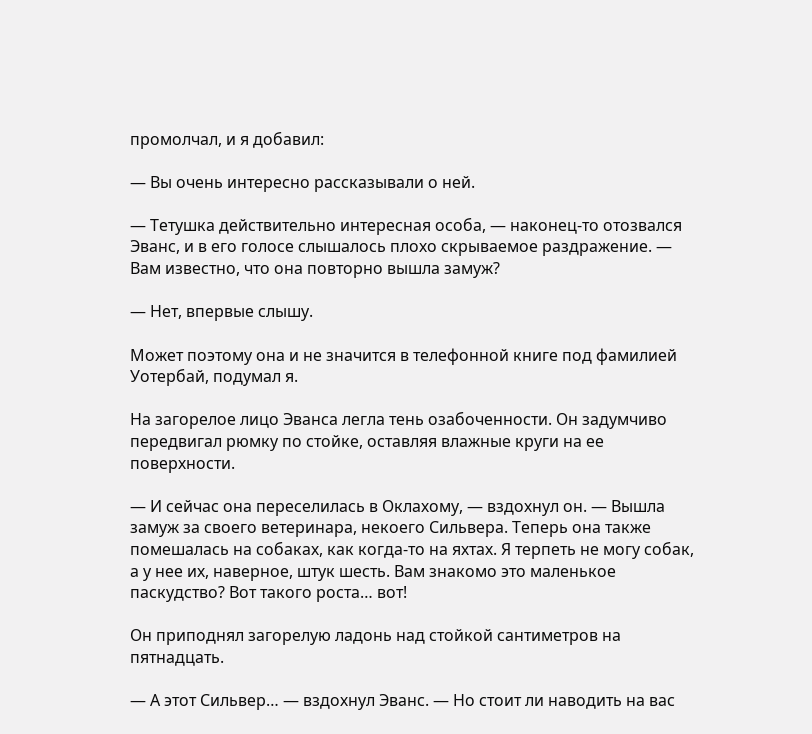промолчал, и я добавил:

— Вы очень интересно рассказывали о ней.

— Тетушка действительно интересная особа, — наконец-то отозвался Эванс, и в его голосе слышалось плохо скрываемое раздражение. — Вам известно, что она повторно вышла замуж?

— Нет, впервые слышу.

Может поэтому она и не значится в телефонной книге под фамилией Уотербай, подумал я.

На загорелое лицо Эванса легла тень озабоченности. Он задумчиво передвигал рюмку по стойке, оставляя влажные круги на ее поверхности.

— И сейчас она переселилась в Оклахому, — вздохнул он. — Вышла замуж за своего ветеринара, некоего Сильвера. Теперь она также помешалась на собаках, как когда-то на яхтах. Я терпеть не могу собак, а у нее их, наверное, штук шесть. Вам знакомо это маленькое паскудство? Вот такого роста… вот!

Он приподнял загорелую ладонь над стойкой сантиметров на пятнадцать.

— А этот Сильвер… — вздохнул Эванс. — Но стоит ли наводить на вас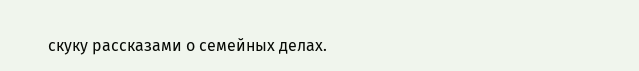скуку рассказами о семейных делах.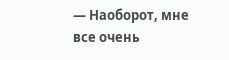— Наоборот, мне все очень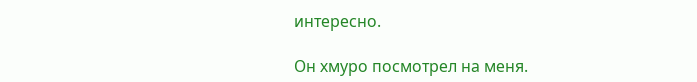интересно.

Он хмуро посмотрел на меня.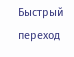Быстрый переход